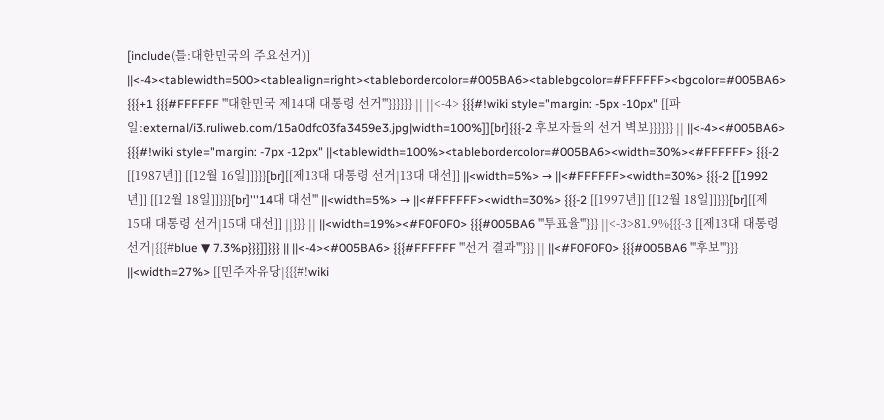[include(틀:대한민국의 주요선거)] ||<-4><tablewidth=500><tablealign=right><tablebordercolor=#005BA6><tablebgcolor=#FFFFFF><bgcolor=#005BA6> {{{+1 {{{#FFFFFF '''대한민국 제14대 대통령 선거'''}}}}}} || ||<-4> {{{#!wiki style="margin: -5px -10px" [[파일:external/i3.ruliweb.com/15a0dfc03fa3459e3.jpg|width=100%]][br]{{{-2 후보자들의 선거 벽보}}}}}} || ||<-4><#005BA6> {{{#!wiki style="margin: -7px -12px" ||<tablewidth=100%><tablebordercolor=#005BA6><width=30%><#FFFFFF> {{{-2 [[1987년]] [[12월 16일]]}}}[br][[제13대 대통령 선거|13대 대선]] ||<width=5%> → ||<#FFFFFF><width=30%> {{{-2 [[1992년]] [[12월 18일]]}}}[br]'''14대 대선''' ||<width=5%> → ||<#FFFFFF><width=30%> {{{-2 [[1997년]] [[12월 18일]]}}}[br][[제15대 대통령 선거|15대 대선]] ||}}} || ||<width=19%><#F0F0F0> {{{#005BA6 '''투표율'''}}} ||<-3>81.9%{{{-3 [[제13대 대통령 선거|{{{#blue ▼ 7.3%p}}}]]}}} || ||<-4><#005BA6> {{{#FFFFFF '''선거 결과'''}}} || ||<#F0F0F0> {{{#005BA6 '''후보'''}}} ||<width=27%> [[민주자유당|{{{#!wiki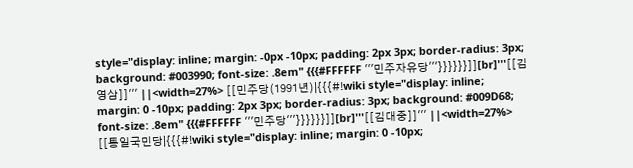style="display: inline; margin: -0px -10px; padding: 2px 3px; border-radius: 3px; background: #003990; font-size: .8em" {{{#FFFFFF '''민주자유당'''}}}}}}]][br]'''[[김영삼]]''' ||<width=27%> [[민주당(1991년)|{{{#!wiki style="display: inline; margin: 0 -10px; padding: 2px 3px; border-radius: 3px; background: #009D68; font-size: .8em" {{{#FFFFFF '''민주당'''}}}}}}]][br]'''[[김대중]]''' ||<width=27%> [[통일국민당|{{{#!wiki style="display: inline; margin: 0 -10px;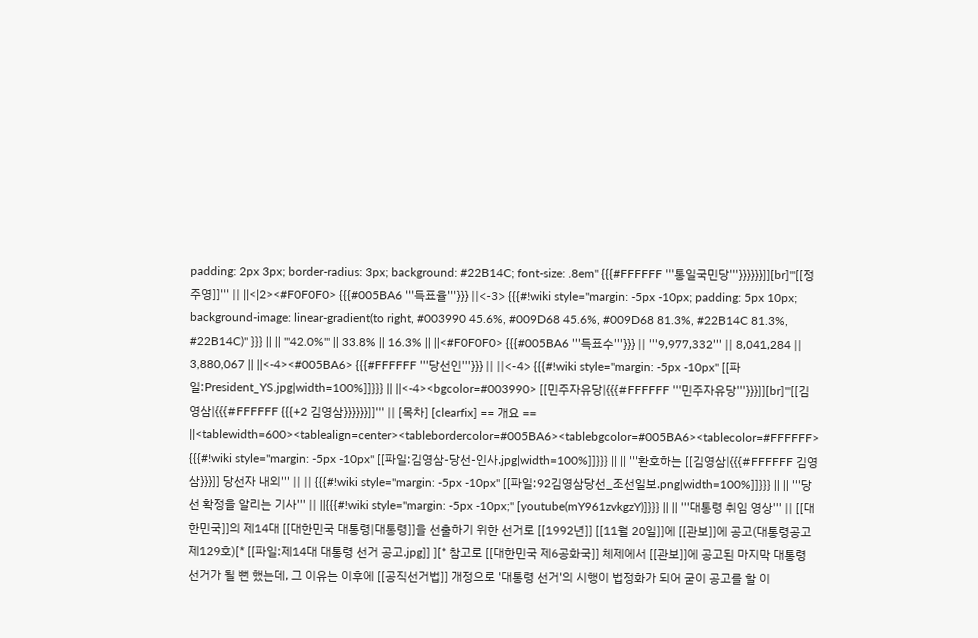padding: 2px 3px; border-radius: 3px; background: #22B14C; font-size: .8em" {{{#FFFFFF '''통일국민당'''}}}}}}]][br]'''[[정주영]]''' || ||<|2><#F0F0F0> {{{#005BA6 '''득표율'''}}} ||<-3> {{{#!wiki style="margin: -5px -10px; padding: 5px 10px; background-image: linear-gradient(to right, #003990 45.6%, #009D68 45.6%, #009D68 81.3%, #22B14C 81.3%, #22B14C)" }}} || || '''42.0%''' || 33.8% || 16.3% || ||<#F0F0F0> {{{#005BA6 '''득표수'''}}} || '''9,977,332''' || 8,041,284 || 3,880,067 || ||<-4><#005BA6> {{{#FFFFFF '''당선인'''}}} || ||<-4> {{{#!wiki style="margin: -5px -10px" [[파일:President_YS.jpg|width=100%]]}}} || ||<-4><bgcolor=#003990> [[민주자유당|{{{#FFFFFF '''민주자유당'''}}}]][br]'''[[김영삼|{{{#FFFFFF {{{+2 김영삼}}}}}}]]''' || [목차] [clearfix] == 개요 == ||<tablewidth=600><tablealign=center><tablebordercolor=#005BA6><tablebgcolor=#005BA6><tablecolor=#FFFFFF> {{{#!wiki style="margin: -5px -10px" [[파일:김영삼-당선-인사.jpg|width=100%]]}}} || || '''환호하는 [[김영삼|{{{#FFFFFF 김영삼}}}]] 당선자 내외''' || || {{{#!wiki style="margin: -5px -10px" [[파일:92김영삼당선_조선일보.png|width=100%]]}}} || || '''당선 확정을 알리는 기사''' || ||{{{#!wiki style="margin: -5px -10px;" [youtube(mY961zvkgzY)]}}} || || '''대통령 취임 영상''' || [[대한민국]]의 제14대 [[대한민국 대통령|대통령]]을 선출하기 위한 선거로 [[1992년]] [[11월 20일]]에 [[관보]]에 공고(대통령공고 제129호)[* [[파일:제14대 대통령 선거 공고.jpg]] ][* 참고로 [[대한민국 제6공화국]] 체제에서 [[관보]]에 공고된 마지막 대통령 선거가 될 뻔 했는데, 그 이유는 이후에 [[공직선거법]] 개정으로 '대통령 선거'의 시행이 법정화가 되어 굳이 공고를 할 이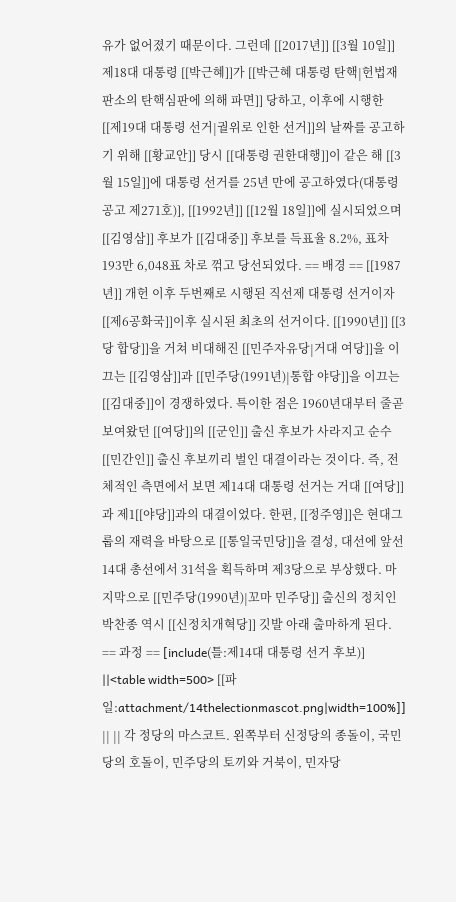유가 없어졌기 때문이다. 그런데 [[2017년]] [[3월 10일]] 제18대 대통령 [[박근혜]]가 [[박근혜 대통령 탄핵|헌법재판소의 탄핵심판에 의해 파면]] 당하고, 이후에 시행한 [[제19대 대통령 선거|궐위로 인한 선거]]의 날짜를 공고하기 위해 [[황교안]] 당시 [[대통령 권한대행]]이 같은 해 [[3월 15일]]에 대통령 선거를 25년 만에 공고하였다(대통령공고 제271호)], [[1992년]] [[12월 18일]]에 실시되었으며 [[김영삼]] 후보가 [[김대중]] 후보를 득표율 8.2%, 표차 193만 6,048표 차로 꺾고 당선되었다. == 배경 == [[1987년]] 개헌 이후 두번째로 시행된 직선제 대통령 선거이자 [[제6공화국]]이후 실시된 최초의 선거이다. [[1990년]] [[3당 합당]]을 거쳐 비대해진 [[민주자유당|거대 여당]]을 이끄는 [[김영삼]]과 [[민주당(1991년)|통합 야당]]을 이끄는 [[김대중]]이 경쟁하였다. 특이한 점은 1960년대부터 줄곧 보여왔던 [[여당]]의 [[군인]] 출신 후보가 사라지고 순수 [[민간인]] 출신 후보끼리 벌인 대결이라는 것이다. 즉, 전체적인 측면에서 보면 제14대 대통령 선거는 거대 [[여당]]과 제1[[야당]]과의 대결이었다. 한편, [[정주영]]은 현대그룹의 재력을 바탕으로 [[통일국민당]]을 결성, 대선에 앞선 14대 총선에서 31석을 획득하며 제3당으로 부상했다. 마지막으로 [[민주당(1990년)|꼬마 민주당]] 출신의 정치인 박찬종 역시 [[신정치개혁당]] 깃발 아래 출마하게 된다. == 과정 == [include(틀:제14대 대통령 선거 후보)] ||<table width=500> [[파일:attachment/14thelectionmascot.png|width=100%]] || || 각 정당의 마스코트. 왼쪽부터 신정당의 종돌이, 국민당의 호돌이, 민주당의 토끼와 거북이, 민자당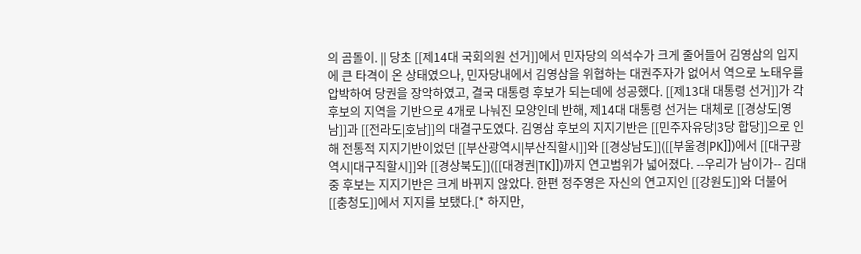의 곰돌이. || 당초 [[제14대 국회의원 선거]]에서 민자당의 의석수가 크게 줄어들어 김영삼의 입지에 큰 타격이 온 상태였으나, 민자당내에서 김영삼을 위협하는 대권주자가 없어서 역으로 노태우를 압박하여 당권을 장악하였고, 결국 대통령 후보가 되는데에 성공했다. [[제13대 대통령 선거]]가 각 후보의 지역을 기반으로 4개로 나눠진 모양인데 반해, 제14대 대통령 선거는 대체로 [[경상도|영남]]과 [[전라도|호남]]의 대결구도였다. 김영삼 후보의 지지기반은 [[민주자유당|3당 합당]]으로 인해 전통적 지지기반이었던 [[부산광역시|부산직할시]]와 [[경상남도]]([[부울경|PK]])에서 [[대구광역시|대구직할시]]와 [[경상북도]]([[대경권|TK]])까지 연고범위가 넓어졌다. --우리가 남이가-- 김대중 후보는 지지기반은 크게 바뀌지 않았다. 한편 정주영은 자신의 연고지인 [[강원도]]와 더불어 [[충청도]]에서 지지를 보탰다.[* 하지만,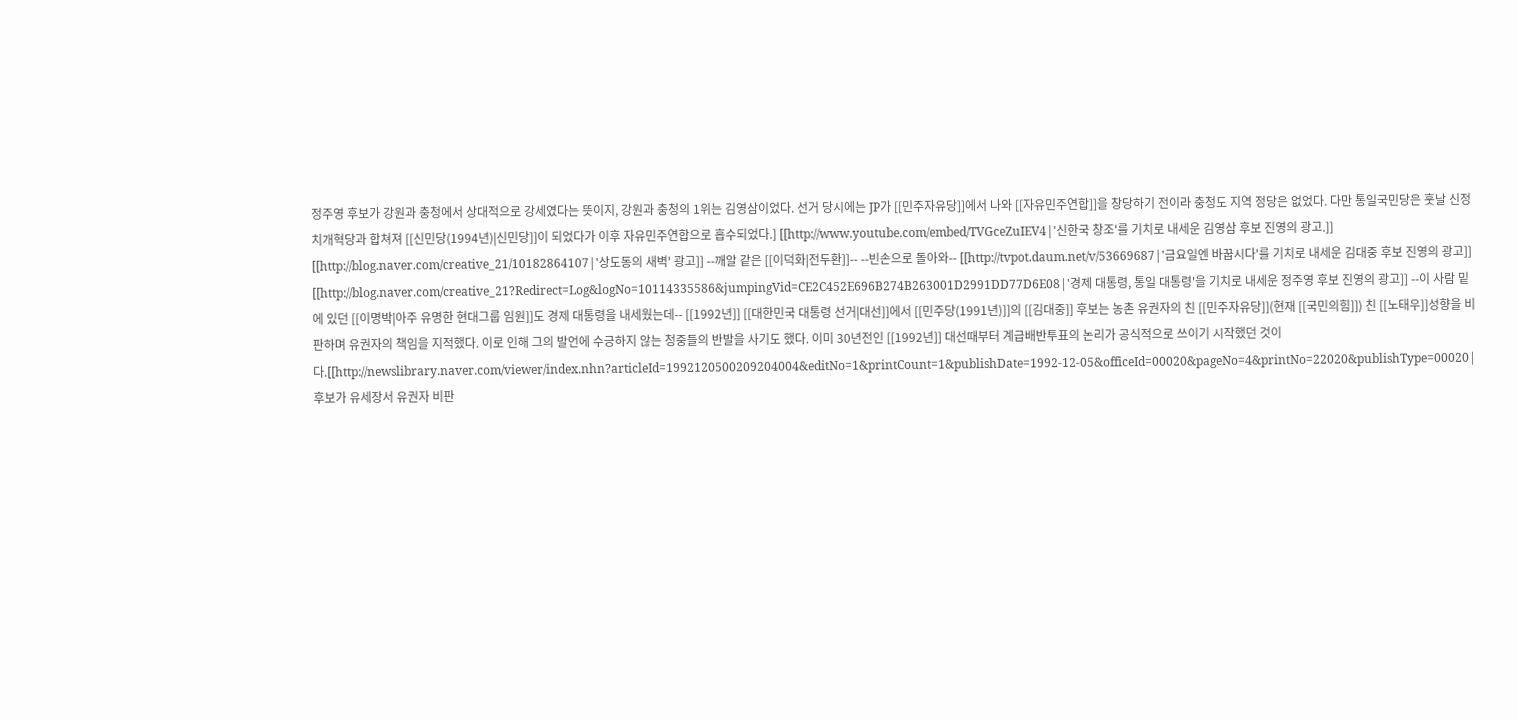정주영 후보가 강원과 충청에서 상대적으로 강세였다는 뜻이지, 강원과 충청의 1위는 김영삼이었다. 선거 당시에는 JP가 [[민주자유당]]에서 나와 [[자유민주연합]]을 창당하기 전이라 충청도 지역 정당은 없었다. 다만 통일국민당은 훗날 신정치개혁당과 합쳐져 [[신민당(1994년)|신민당]]이 되었다가 이후 자유민주연합으로 흡수되었다.] [[http://www.youtube.com/embed/TVGceZuIEV4|'신한국 창조'를 기치로 내세운 김영삼 후보 진영의 광고.]] [[http://blog.naver.com/creative_21/10182864107|'상도동의 새벽' 광고]] --깨알 같은 [[이덕화|전두환]]-- --빈손으로 돌아와-- [[http://tvpot.daum.net/v/53669687|'금요일엔 바꿉시다'를 기치로 내세운 김대중 후보 진영의 광고]] [[http://blog.naver.com/creative_21?Redirect=Log&logNo=10114335586&jumpingVid=CE2C452E696B274B263001D2991DD77D6E08|'경제 대통령, 통일 대통령'을 기치로 내세운 정주영 후보 진영의 광고]] --이 사람 밑에 있던 [[이명박|아주 유명한 현대그룹 임원]]도 경제 대통령을 내세웠는데-- [[1992년]] [[대한민국 대통령 선거|대선]]에서 [[민주당(1991년)]]의 [[김대중]] 후보는 농촌 유권자의 친 [[민주자유당]](현재 [[국민의힘]]) 친 [[노태우]]성향을 비판하며 유권자의 책임을 지적했다. 이로 인해 그의 발언에 수긍하지 않는 청중들의 반발을 사기도 했다. 이미 30년전인 [[1992년]] 대선때부터 계급배반투표의 논리가 공식적으로 쓰이기 시작했던 것이다.[[http://newslibrary.naver.com/viewer/index.nhn?articleId=1992120500209204004&editNo=1&printCount=1&publishDate=1992-12-05&officeId=00020&pageNo=4&printNo=22020&publishType=00020|후보가 유세장서 유권자 비판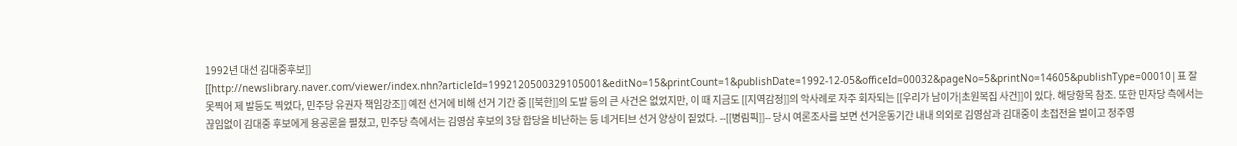1992년 대선 김대중후보]] [[http://newslibrary.naver.com/viewer/index.nhn?articleId=1992120500329105001&editNo=15&printCount=1&publishDate=1992-12-05&officeId=00032&pageNo=5&printNo=14605&publishType=00010|표 잘못찍어 제 발등도 찍었다, 민주당 유권자 책임강조]] 예전 선거에 비해 선거 기간 중 [[북한]]의 도발 등의 큰 사건은 없었지만, 이 때 지금도 [[지역감정]]의 악사례로 자주 회자되는 [[우리가 남이가|초원복집 사건]]이 있다. 해당항목 참조. 또한 민자당 측에서는 끊임없이 김대중 후보에게 용공론을 펼쳤고, 민주당 측에서는 김영삼 후보의 3당 합당을 비난하는 등 네거티브 선거 양상이 짙었다. --[[병림픽]]-- 당시 여론조사를 보면 선거운동기간 내내 의외로 김영삼과 김대중이 초접전을 벌이고 정주영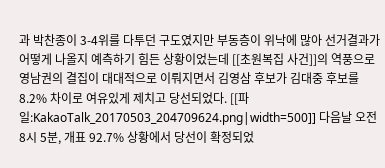과 박찬종이 3-4위를 다투던 구도였지만 부동층이 위낙에 많아 선거결과가 어떻게 나올지 예측하기 힘든 상황이었는데 [[초원복집 사건]]의 역풍으로 영남권의 결집이 대대적으로 이뤄지면서 김영삼 후보가 김대중 후보를 8.2% 차이로 여유있게 제치고 당선되었다. [[파일:KakaoTalk_20170503_204709624.png|width=500]] 다음날 오전 8시 5분, 개표 92.7% 상황에서 당선이 확정되었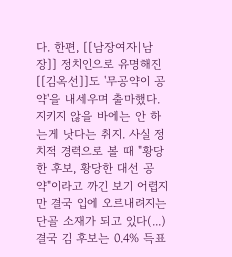다. 한편, [[남장여자|남장]] 정치인으로 유명해진 [[김옥선]]도 '무공약이 공약'을 내세우며 출마했다. 지키지 않을 바에는 안 하는게 낫다는 취지. 사실 정치적 경력으로 볼 때 "황당한 후보, 황당한 대선 공약"이라고 까긴 보기 어렵지만 결국 입에 오르내려지는 단골 소재가 되고 있다(...) 결국 김 후보는 0.4% 득표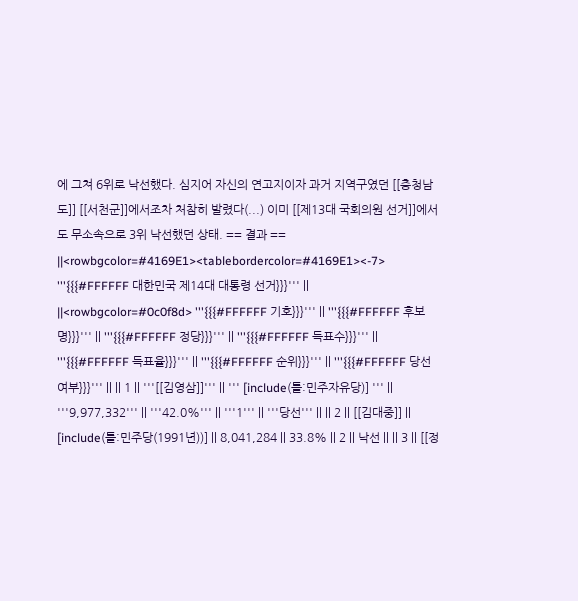에 그쳐 6위로 낙선했다. 심지어 자신의 연고지이자 과거 지역구였던 [[충청남도]] [[서천군]]에서조차 처참히 발렸다(...) 이미 [[제13대 국회의원 선거]]에서도 무소속으로 3위 낙선했던 상태. == 결과 == ||<rowbgcolor=#4169E1><tablebordercolor=#4169E1><-7> '''{{{#FFFFFF 대한민국 제14대 대통령 선거}}}''' || ||<rowbgcolor=#0c0f8d> '''{{{#FFFFFF 기호}}}''' || '''{{{#FFFFFF 후보명}}}''' || '''{{{#FFFFFF 정당}}}''' || '''{{{#FFFFFF 득표수}}}''' || '''{{{#FFFFFF 득표율}}}''' || '''{{{#FFFFFF 순위}}}''' || '''{{{#FFFFFF 당선여부}}}''' || || 1 || '''[[김영삼]]''' || ''' [include(틀:민주자유당)] ''' || '''9,977,332''' || '''42.0%''' || '''1''' || '''당선''' || || 2 || [[김대중]] || [include(틀:민주당(1991년))] || 8,041,284 || 33.8% || 2 || 낙선 || || 3 || [[정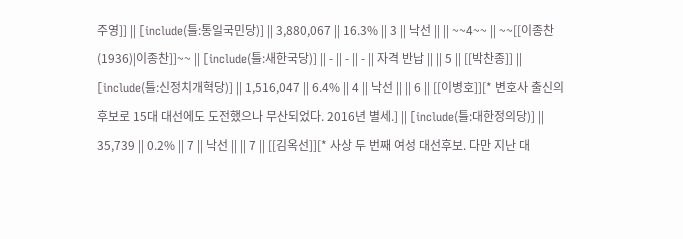주영]] || [include(틀:통일국민당)] || 3,880,067 || 16.3% || 3 || 낙선 || || ~~4~~ || ~~[[이종찬(1936)|이종찬]]~~ || [include(틀:새한국당)] || - || - || - || 자격 반납 || || 5 || [[박찬종]] || [include(틀:신정치개혁당)] || 1,516,047 || 6.4% || 4 || 낙선 || || 6 || [[이병호]][* 변호사 출신의 후보로 15대 대선에도 도전했으나 무산되었다. 2016년 별세.] || [include(틀:대한정의당)] || 35,739 || 0.2% || 7 || 낙선 || || 7 || [[김옥선]][* 사상 두 번째 여성 대선후보. 다만 지난 대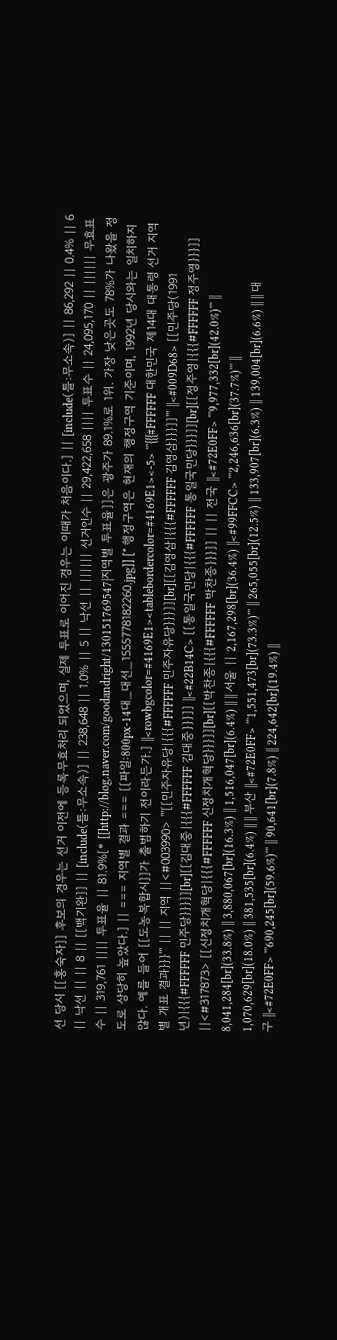선 당시 [[홍숙자]] 후보의 경우는 선거 이전에 등록무효처리 되었으며, 실제 투표로 이어진 경우는 이때가 처음이다.] || [include(틀:무소속)] || 86,292 || 0.4% || 6 || 낙선 || || 8 || [[백기완]] || [include(틀:무소속)] || 238,648 || 1.0% || 5 || 낙선 || |||||| 선거인수 || 29,422,658 |||| 투표수 || 24,095,170 || |||||| 무효표수 || 319,761 |||| 투표율 || 81.9%[* [[http://blog.naver.com/goodandright/130151769547|지역별 투표율]]은 광주가 89.1%로 1위. 가장 낮은곳도 78%가 나왔을 정도로 상당히 높았다.] || === 지역별 결과 === [[파일:800px-14대_대선_1555778182260.jpg]] [* 행정구역은 현재의 행정구역 기준이며, 1992년 당시와는 일치하지 않다. 예를 들어 [[도농복합시]]가 출범하기 전이라든가.] ||<rowbgcolor=#4169E1><tablebordercolor=#4169E1><-5> '''{{{#FFFFFF 대한민국 제14대 대통령 선거 지역별 개표 결과}}}''' || || 지역 ||<#003990> '''[[민주자유당|{{{#FFFFFF 민주자유당}}}]][br][[김영삼|{{{#FFFFFF 김영삼}}}]]''' ||<#009D68> [[민주당(1991년)|{{{#FFFFFF 민주당}}}]][br][[김대중|{{{#FFFFFF 김대중}}}]] ||<#22B14C> [[통일국민당|{{{#FFFFFF 통일국민당}}}]][br][[정주영|{{{#FFFFFF 정주영}}}]] ||<#317873> [[신정치개혁당|{{{#FFFFFF 신정치개혁당}}}]][br][[박찬종|{{{#FFFFFF 박찬종}}}]] || || 전국 ||<#72E0FF> '''9,977,332[br](42.0%)''' || 8,041,284[br](33.8%) || 3,880,067[br](16.3%) || 1,516,047[br](6.4%) || || 서울 || 2,167,298[br](36.4%) ||<#99FFCC> '''2,246,636[br](37.7%)''' || 1,070,629[br](18.0%) || 381,535[br](6.4%) || || 부산 ||<#72E0FF> '''1,551,473[br](73.3%)''' || 265,055[br](12.5%) || 133,907[br](6.3%) || 139,004[br](6.6%) || || 대구 ||<#72E0FF> '''690,245[br](59.6%)''' || 90,641[br](7.8%) || 224,642[br](19.4%) ||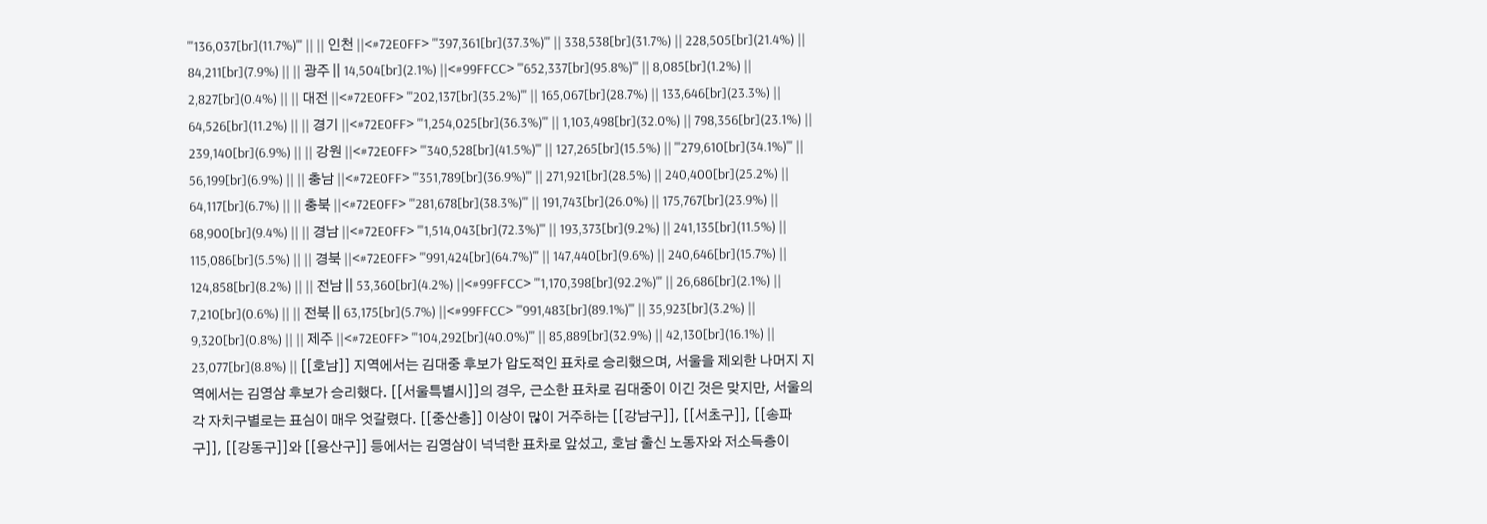'''136,037[br](11.7%)''' || || 인천 ||<#72E0FF> '''397,361[br](37.3%)''' || 338,538[br](31.7%) || 228,505[br](21.4%) || 84,211[br](7.9%) || || 광주 || 14,504[br](2.1%) ||<#99FFCC> '''652,337[br](95.8%)''' || 8,085[br](1.2%) || 2,827[br](0.4%) || || 대전 ||<#72E0FF> '''202,137[br](35.2%)''' || 165,067[br](28.7%) || 133,646[br](23.3%) || 64,526[br](11.2%) || || 경기 ||<#72E0FF> '''1,254,025[br](36.3%)''' || 1,103,498[br](32.0%) || 798,356[br](23.1%) || 239,140[br](6.9%) || || 강원 ||<#72E0FF> '''340,528[br](41.5%)''' || 127,265[br](15.5%) || '''279,610[br](34.1%)''' || 56,199[br](6.9%) || || 충남 ||<#72E0FF> '''351,789[br](36.9%)''' || 271,921[br](28.5%) || 240,400[br](25.2%) || 64,117[br](6.7%) || || 충북 ||<#72E0FF> '''281,678[br](38.3%)''' || 191,743[br](26.0%) || 175,767[br](23.9%) || 68,900[br](9.4%) || || 경남 ||<#72E0FF> '''1,514,043[br](72.3%)''' || 193,373[br](9.2%) || 241,135[br](11.5%) || 115,086[br](5.5%) || || 경북 ||<#72E0FF> '''991,424[br](64.7%)''' || 147,440[br](9.6%) || 240,646[br](15.7%) || 124,858[br](8.2%) || || 전남 || 53,360[br](4.2%) ||<#99FFCC> '''1,170,398[br](92.2%)''' || 26,686[br](2.1%) || 7,210[br](0.6%) || || 전북 || 63,175[br](5.7%) ||<#99FFCC> '''991,483[br](89.1%)''' || 35,923[br](3.2%) || 9,320[br](0.8%) || || 제주 ||<#72E0FF> '''104,292[br](40.0%)''' || 85,889[br](32.9%) || 42,130[br](16.1%) || 23,077[br](8.8%) || [[호남]] 지역에서는 김대중 후보가 압도적인 표차로 승리했으며, 서울을 제외한 나머지 지역에서는 김영삼 후보가 승리했다. [[서울특별시]]의 경우, 근소한 표차로 김대중이 이긴 것은 맞지만, 서울의 각 자치구별로는 표심이 매우 엇갈렸다. [[중산층]] 이상이 많이 거주하는 [[강남구]], [[서초구]], [[송파구]], [[강동구]]와 [[용산구]] 등에서는 김영삼이 넉넉한 표차로 앞섰고, 호남 출신 노동자와 저소득층이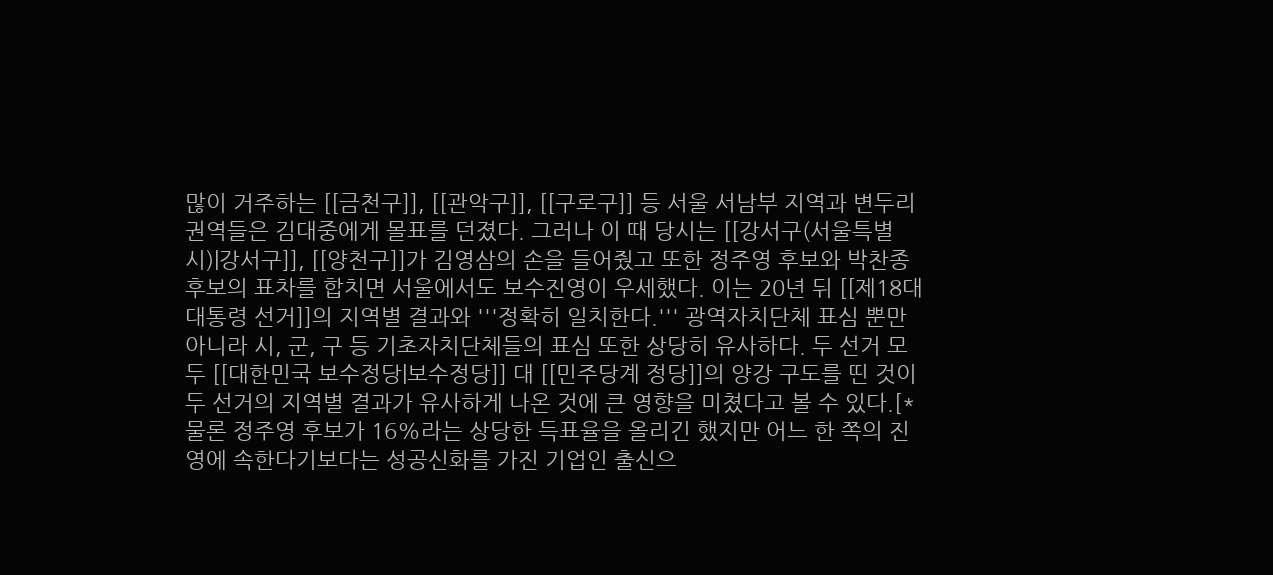많이 거주하는 [[금천구]], [[관악구]], [[구로구]] 등 서울 서남부 지역과 변두리 권역들은 김대중에게 몰표를 던졌다. 그러나 이 때 당시는 [[강서구(서울특별시)|강서구]], [[양천구]]가 김영삼의 손을 들어줬고 또한 정주영 후보와 박찬종 후보의 표차를 합치면 서울에서도 보수진영이 우세했다. 이는 20년 뒤 [[제18대 대통령 선거]]의 지역별 결과와 '''정확히 일치한다.''' 광역자치단체 표심 뿐만 아니라 시, 군, 구 등 기초자치단체들의 표심 또한 상당히 유사하다. 두 선거 모두 [[대한민국 보수정당|보수정당]] 대 [[민주당계 정당]]의 양강 구도를 띤 것이 두 선거의 지역별 결과가 유사하게 나온 것에 큰 영향을 미쳤다고 볼 수 있다.[* 물론 정주영 후보가 16%라는 상당한 득표율을 올리긴 했지만 어느 한 쪽의 진영에 속한다기보다는 성공신화를 가진 기업인 출신으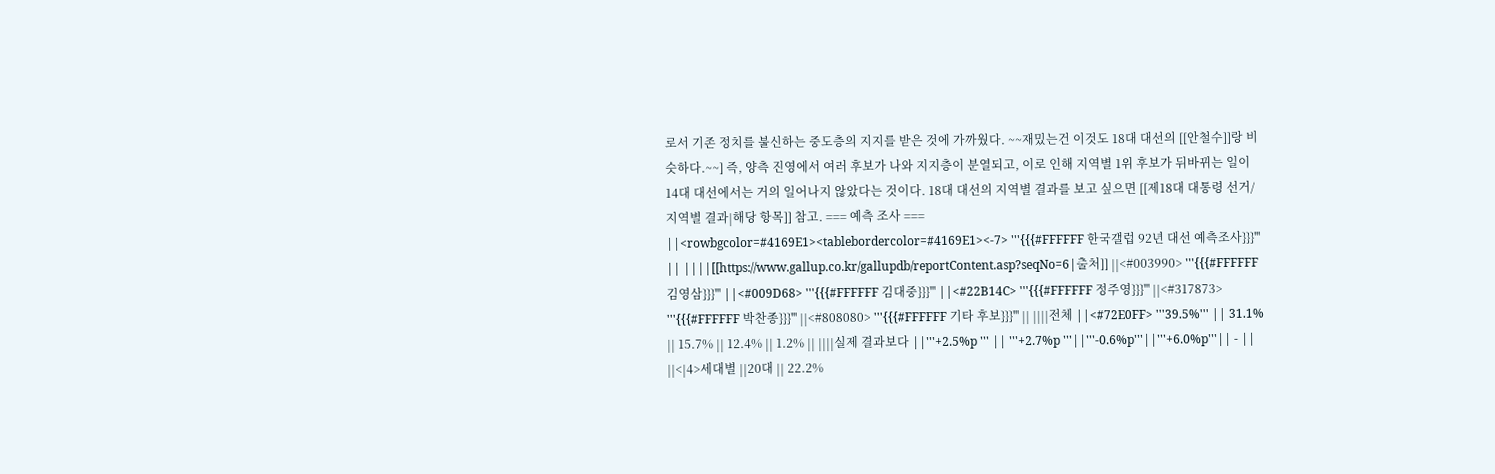로서 기존 정치를 불신하는 중도층의 지지를 받은 것에 가까웠다. ~~재밌는건 이것도 18대 대선의 [[안철수]]랑 비슷하다.~~] 즉, 양측 진영에서 여러 후보가 나와 지지층이 분열되고, 이로 인해 지역별 1위 후보가 뒤바뀌는 일이 14대 대선에서는 거의 일어나지 않았다는 것이다. 18대 대선의 지역별 결과를 보고 싶으면 [[제18대 대통령 선거/지역별 결과|해당 항목]] 참고. === 예측 조사 === ||<rowbgcolor=#4169E1><tablebordercolor=#4169E1><-7> '''{{{#FFFFFF 한국갤럽 92년 대선 예측조사}}}''' || ||||[[https://www.gallup.co.kr/gallupdb/reportContent.asp?seqNo=6|출처]] ||<#003990> '''{{{#FFFFFF 김영삼}}}''' ||<#009D68> '''{{{#FFFFFF 김대중}}}''' ||<#22B14C> '''{{{#FFFFFF 정주영}}}''' ||<#317873> '''{{{#FFFFFF 박찬종}}}''' ||<#808080> '''{{{#FFFFFF 기타 후보}}}''' || ||||전체 ||<#72E0FF> '''39.5%''' || 31.1% || 15.7% || 12.4% || 1.2% || ||||실제 결과보다 ||'''+2.5%p ''' || '''+2.7%p '''||'''-0.6%p'''||'''+6.0%p'''|| - || ||<|4>세대별 ||20대 || 22.2%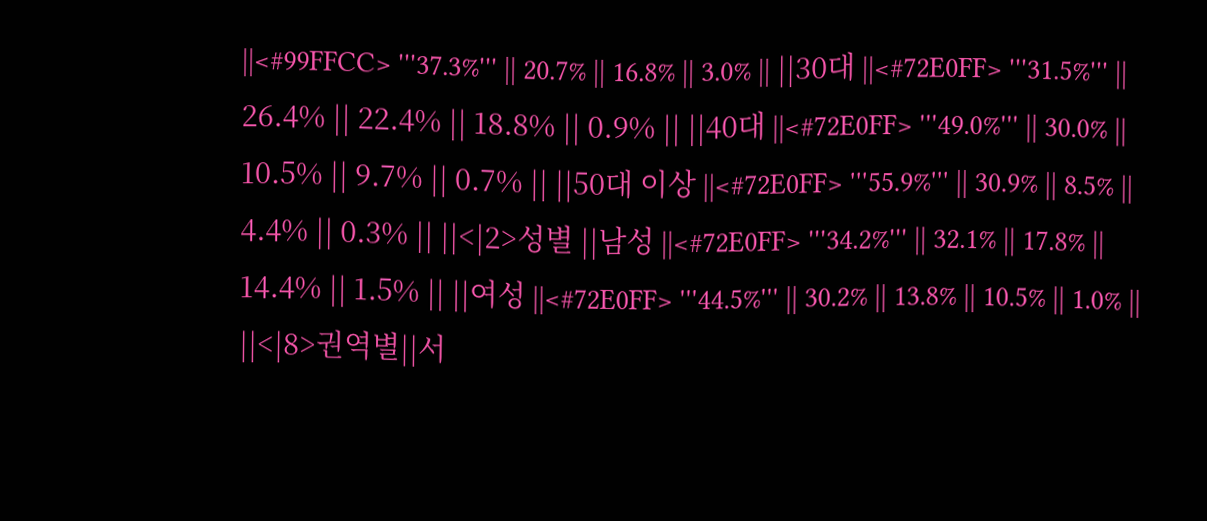||<#99FFCC> '''37.3%''' || 20.7% || 16.8% || 3.0% || ||30대 ||<#72E0FF> '''31.5%''' || 26.4% || 22.4% || 18.8% || 0.9% || ||40대 ||<#72E0FF> '''49.0%''' || 30.0% || 10.5% || 9.7% || 0.7% || ||50대 이상 ||<#72E0FF> '''55.9%''' || 30.9% || 8.5% || 4.4% || 0.3% || ||<|2>성별 ||남성 ||<#72E0FF> '''34.2%''' || 32.1% || 17.8% || 14.4% || 1.5% || ||여성 ||<#72E0FF> '''44.5%''' || 30.2% || 13.8% || 10.5% || 1.0% || ||<|8>권역별||서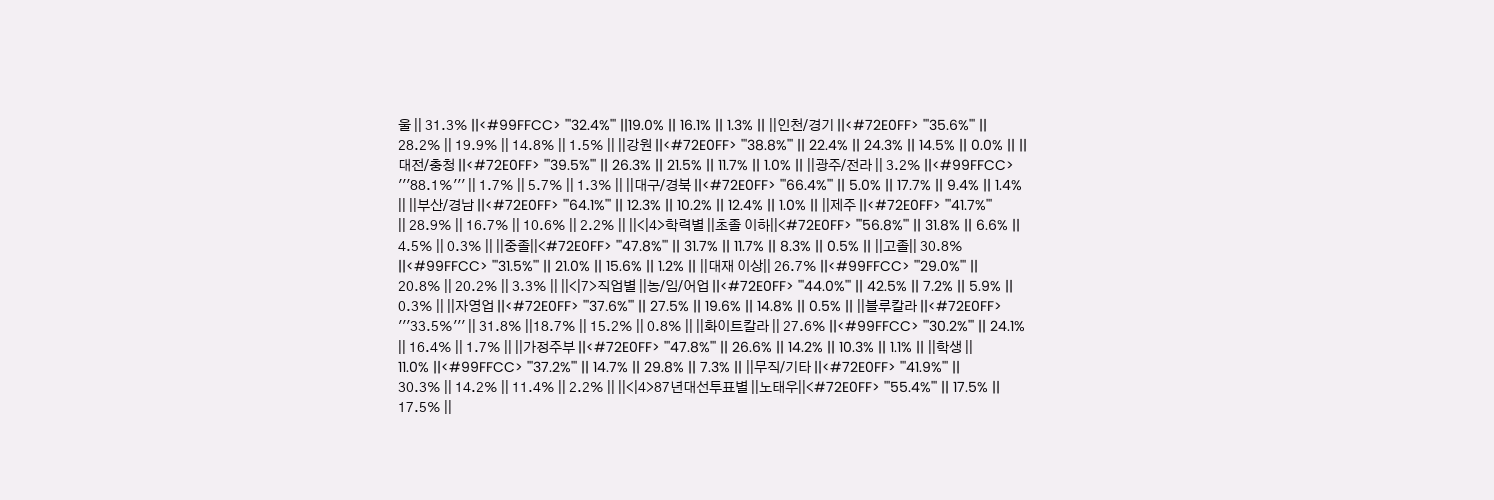울 || 31.3% ||<#99FFCC> '''32.4%''' ||19.0% || 16.1% || 1.3% || ||인천/경기 ||<#72E0FF> '''35.6%''' || 28.2% || 19.9% || 14.8% || 1.5% || ||강원 ||<#72E0FF> '''38.8%''' || 22.4% || 24.3% || 14.5% || 0.0% || ||대전/충청 ||<#72E0FF> '''39.5%''' || 26.3% || 21.5% || 11.7% || 1.0% || ||광주/전라 || 3.2% ||<#99FFCC> '''88.1%''' || 1.7% || 5.7% || 1.3% || ||대구/경북 ||<#72E0FF> '''66.4%''' || 5.0% || 17.7% || 9.4% || 1.4% || ||부산/경남 ||<#72E0FF> '''64.1%''' || 12.3% || 10.2% || 12.4% || 1.0% || ||제주 ||<#72E0FF> '''41.7%''' || 28.9% || 16.7% || 10.6% || 2.2% || ||<|4>학력별 ||초졸 이하||<#72E0FF> '''56.8%''' || 31.8% || 6.6% || 4.5% || 0.3% || ||중졸||<#72E0FF> '''47.8%''' || 31.7% || 11.7% || 8.3% || 0.5% || ||고졸|| 30.8% ||<#99FFCC> '''31.5%''' || 21.0% || 15.6% || 1.2% || ||대재 이상|| 26.7% ||<#99FFCC> '''29.0%''' || 20.8% || 20.2% || 3.3% || ||<|7>직업별 ||농/임/어업 ||<#72E0FF> '''44.0%''' || 42.5% || 7.2% || 5.9% || 0.3% || ||자영업 ||<#72E0FF> '''37.6%''' || 27.5% || 19.6% || 14.8% || 0.5% || ||블루칼라 ||<#72E0FF> '''33.5%''' || 31.8% ||18.7% || 15.2% || 0.8% || ||화이트칼라 || 27.6% ||<#99FFCC> '''30.2%''' || 24.1% || 16.4% || 1.7% || ||가정주부 ||<#72E0FF> '''47.8%''' || 26.6% || 14.2% || 10.3% || 1.1% || ||학생 || 11.0% ||<#99FFCC> '''37.2%''' || 14.7% || 29.8% || 7.3% || ||무직/기타 ||<#72E0FF> '''41.9%''' || 30.3% || 14.2% || 11.4% || 2.2% || ||<|4>87년대선투표별 ||노태우||<#72E0FF> '''55.4%''' || 17.5% || 17.5% ||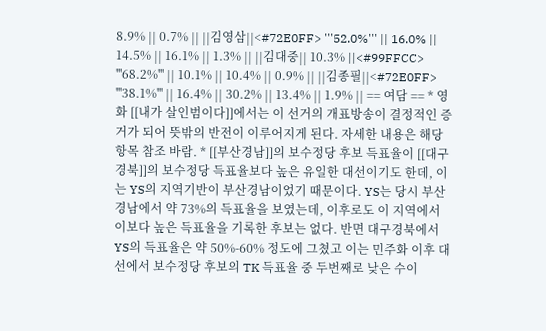8.9% || 0.7% || ||김영삼||<#72E0FF> '''52.0%''' || 16.0% || 14.5% || 16.1% || 1.3% || ||김대중|| 10.3% ||<#99FFCC> '''68.2%''' || 10.1% || 10.4% || 0.9% || ||김종필||<#72E0FF> '''38.1%''' || 16.4% || 30.2% || 13.4% || 1.9% || == 여담 == * 영화 [[내가 살인범이다]]에서는 이 선거의 개표방송이 결정적인 증거가 되어 뜻밖의 반전이 이루어지게 된다. 자세한 내용은 해당 항목 참조 바람. * [[부산경남]]의 보수정당 후보 득표율이 [[대구경북]]의 보수정당 득표율보다 높은 유일한 대선이기도 한데, 이는 YS의 지역기반이 부산경남이었기 때문이다. YS는 당시 부산경남에서 약 73%의 득표율을 보였는데, 이후로도 이 지역에서 이보다 높은 득표율을 기록한 후보는 없다. 반면 대구경북에서 YS의 득표율은 약 50%-60% 정도에 그쳤고 이는 민주화 이후 대선에서 보수정당 후보의 TK 득표율 중 두번째로 낮은 수이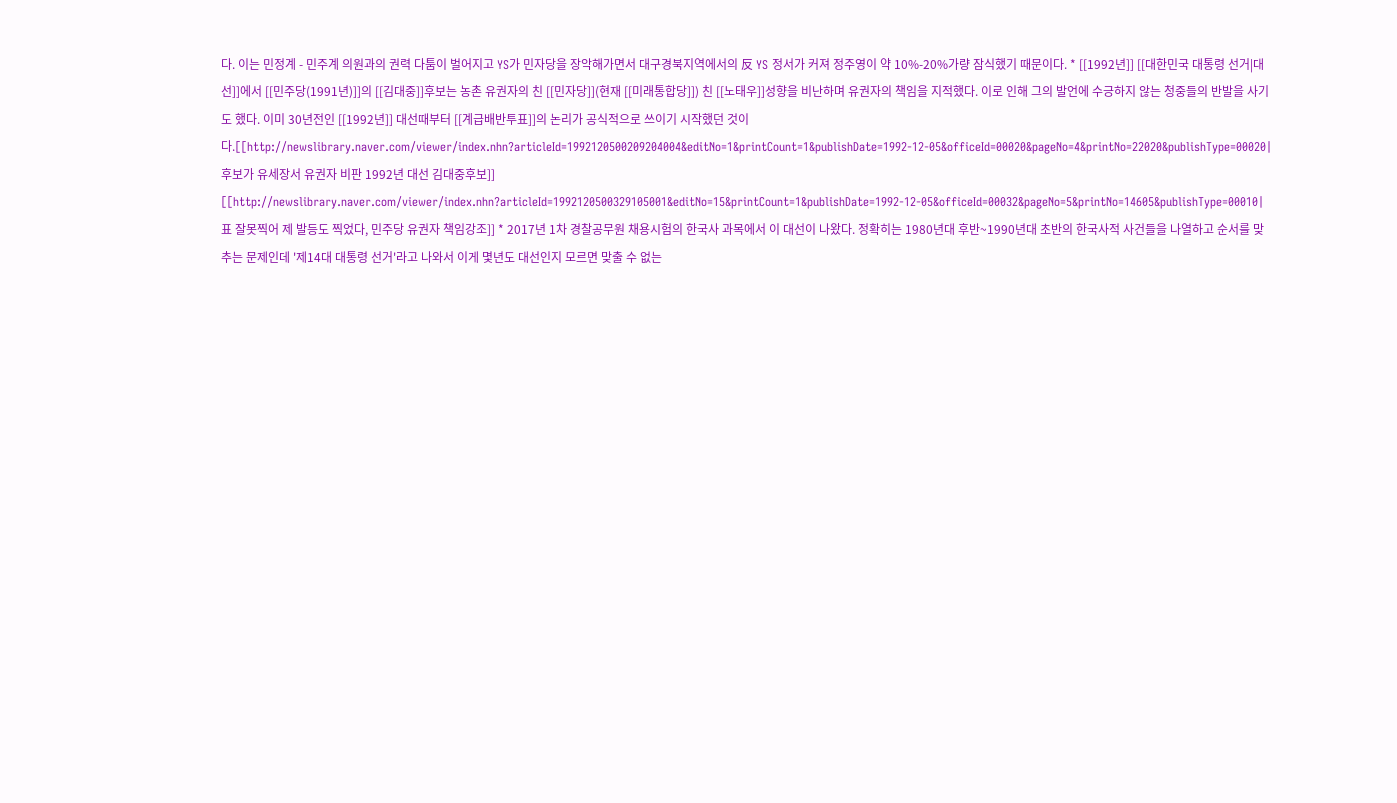다. 이는 민정계 - 민주계 의원과의 권력 다툼이 벌어지고 YS가 민자당을 장악해가면서 대구경북지역에서의 反 YS 정서가 커져 정주영이 약 10%-20%가량 잠식했기 때문이다. * [[1992년]] [[대한민국 대통령 선거|대선]]에서 [[민주당(1991년)]]의 [[김대중]]후보는 농촌 유권자의 친 [[민자당]](현재 [[미래통합당]]) 친 [[노태우]]성향을 비난하며 유권자의 책임을 지적했다. 이로 인해 그의 발언에 수긍하지 않는 청중들의 반발을 사기도 했다. 이미 30년전인 [[1992년]] 대선때부터 [[계급배반투표]]의 논리가 공식적으로 쓰이기 시작했던 것이다.[[http://newslibrary.naver.com/viewer/index.nhn?articleId=1992120500209204004&editNo=1&printCount=1&publishDate=1992-12-05&officeId=00020&pageNo=4&printNo=22020&publishType=00020|후보가 유세장서 유권자 비판 1992년 대선 김대중후보]] [[http://newslibrary.naver.com/viewer/index.nhn?articleId=1992120500329105001&editNo=15&printCount=1&publishDate=1992-12-05&officeId=00032&pageNo=5&printNo=14605&publishType=00010|표 잘못찍어 제 발등도 찍었다, 민주당 유권자 책임강조]] * 2017년 1차 경찰공무원 채용시험의 한국사 과목에서 이 대선이 나왔다. 정확히는 1980년대 후반~1990년대 초반의 한국사적 사건들을 나열하고 순서를 맞추는 문제인데 '제14대 대통령 선거'라고 나와서 이게 몇년도 대선인지 모르면 맞출 수 없는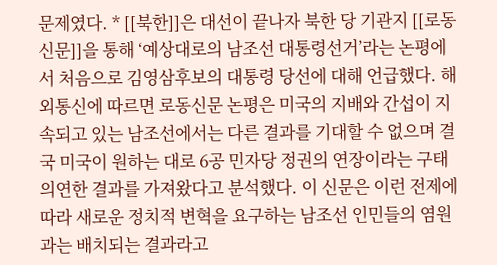문제였다. * [[북한]]은 대선이 끝나자 북한 당 기관지 [[로동신문]]을 통해 ‘예상대로의 남조선 대통령선거’라는 논평에서 처음으로 김영삼후보의 대통령 당선에 대해 언급했다. 해외통신에 따르면 로동신문 논평은 미국의 지배와 간섭이 지속되고 있는 남조선에서는 다른 결과를 기대할 수 없으며 결국 미국이 원하는 대로 6공 민자당 정권의 연장이라는 구태의연한 결과를 가져왔다고 분석했다. 이 신문은 이런 전제에 따라 새로운 정치적 변혁을 요구하는 남조선 인민들의 염원과는 배치되는 결과라고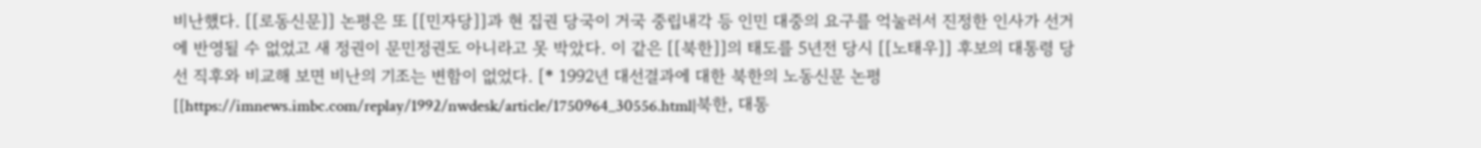비난했다. [[로동신문]] 논평은 또 [[민자당]]과 현 집권 당국이 거국 중립내각 등 인민 대중의 요구를 억눌러서 진정한 인사가 선거에 반영될 수 없었고 새 정권이 문민정권도 아니라고 못 박았다. 이 같은 [[북한]]의 태도를 5년전 당시 [[노태우]] 후보의 대통령 당선 직후와 비교해 보면 비난의 기조는 변함이 없었다. [* 1992년 대선결과에 대한 북한의 노동신문 논평[[https://imnews.imbc.com/replay/1992/nwdesk/article/1750964_30556.html|북한, 대통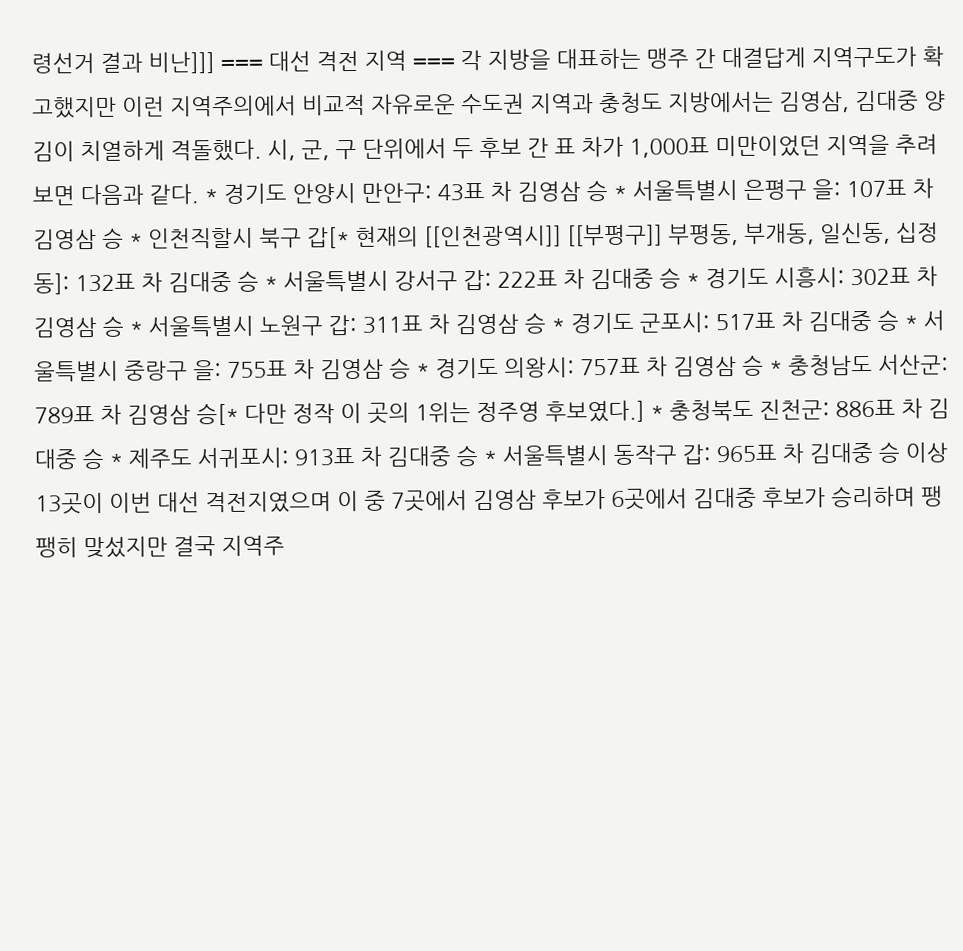령선거 결과 비난]]] === 대선 격전 지역 === 각 지방을 대표하는 맹주 간 대결답게 지역구도가 확고했지만 이런 지역주의에서 비교적 자유로운 수도권 지역과 충청도 지방에서는 김영삼, 김대중 양김이 치열하게 격돌했다. 시, 군, 구 단위에서 두 후보 간 표 차가 1,000표 미만이었던 지역을 추려보면 다음과 같다. * 경기도 안양시 만안구: 43표 차 김영삼 승 * 서울특별시 은평구 을: 107표 차 김영삼 승 * 인천직할시 북구 갑[* 현재의 [[인천광역시]] [[부평구]] 부평동, 부개동, 일신동, 십정동]: 132표 차 김대중 승 * 서울특별시 강서구 갑: 222표 차 김대중 승 * 경기도 시흥시: 302표 차 김영삼 승 * 서울특별시 노원구 갑: 311표 차 김영삼 승 * 경기도 군포시: 517표 차 김대중 승 * 서울특별시 중랑구 을: 755표 차 김영삼 승 * 경기도 의왕시: 757표 차 김영삼 승 * 충청남도 서산군: 789표 차 김영삼 승[* 다만 정작 이 곳의 1위는 정주영 후보였다.] * 충청북도 진천군: 886표 차 김대중 승 * 제주도 서귀포시: 913표 차 김대중 승 * 서울특별시 동작구 갑: 965표 차 김대중 승 이상 13곳이 이번 대선 격전지였으며 이 중 7곳에서 김영삼 후보가 6곳에서 김대중 후보가 승리하며 팽팽히 맞섰지만 결국 지역주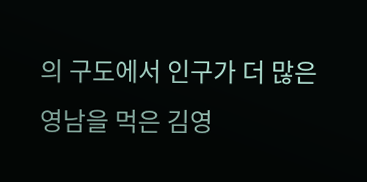의 구도에서 인구가 더 많은 영남을 먹은 김영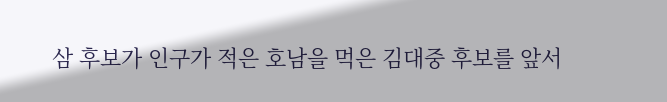삼 후보가 인구가 적은 호남을 먹은 김대중 후보를 앞서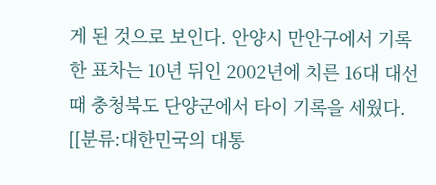게 된 것으로 보인다. 안양시 만안구에서 기록한 표차는 10년 뒤인 2002년에 치른 16대 대선 때 충청북도 단양군에서 타이 기록을 세웠다. [[분류:대한민국의 대통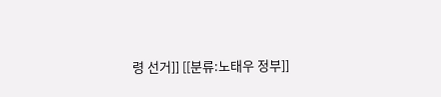령 선거]] [[분류:노태우 정부]]